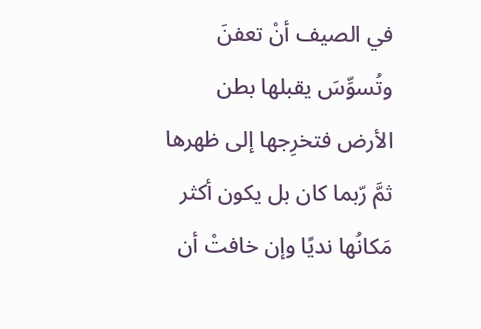في الصيف أنْ تعفنَ وتُسوِّسَ يقبلها بطن الأرض فتخرِجها إلى ظهرها ثمَّ رّبما كان بل يكون أكثر مَكانُها نديًا وإن خافتْ أن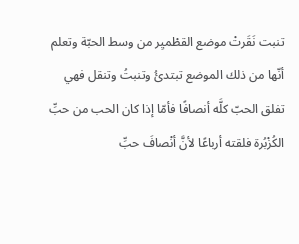تنبت نَقَرتْ موضع القطْميِر من وسط الحبّة وتعلم أنّها من ذلك الموضع تبتدئُ وتنبتُ وتنقل فهي تفلق الحبّ كلَّه أنصافًا فأمّا إذا كان الحب من حبِّ الكُزْبُرة فلقته أرباعًا لأنَّ أنْصافَ حبِّ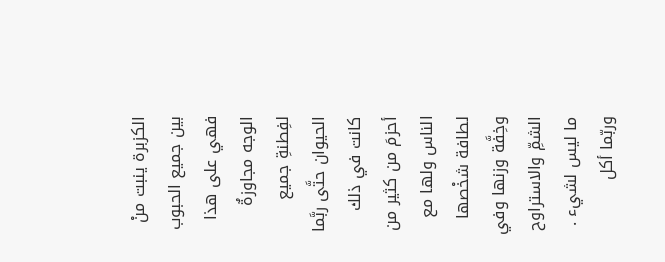الكزبرة ينبت منْ بين جميع الحبوب فهي على هذا الوجه مجاوزةٌ لفِطنةِ جميع الحيوان حتَّى ربَّما كانت في ذلك أحزمَ من كثير من الناس ولها مع لطافة شخْصها وخِفَّة وزنها وفي الشمِّ والاستراوح ما ليس لشيء .
وربّما أكل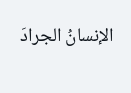الإنسانُ الجرادَ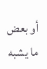أو بعض ما يشبه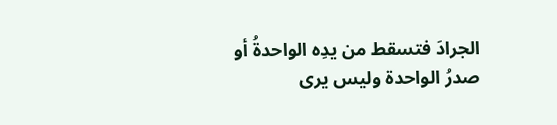الجرادَ فتسقط من يدِه الواحدةُ أو صدرُ الواحدة وليس يرى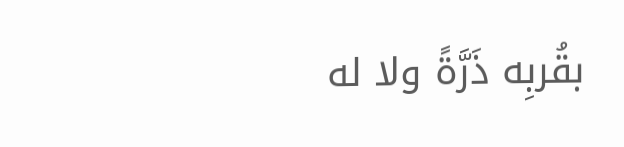بقُربِه ذَرَّةً ولا له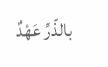بالذّرِّ عَهْدٌ